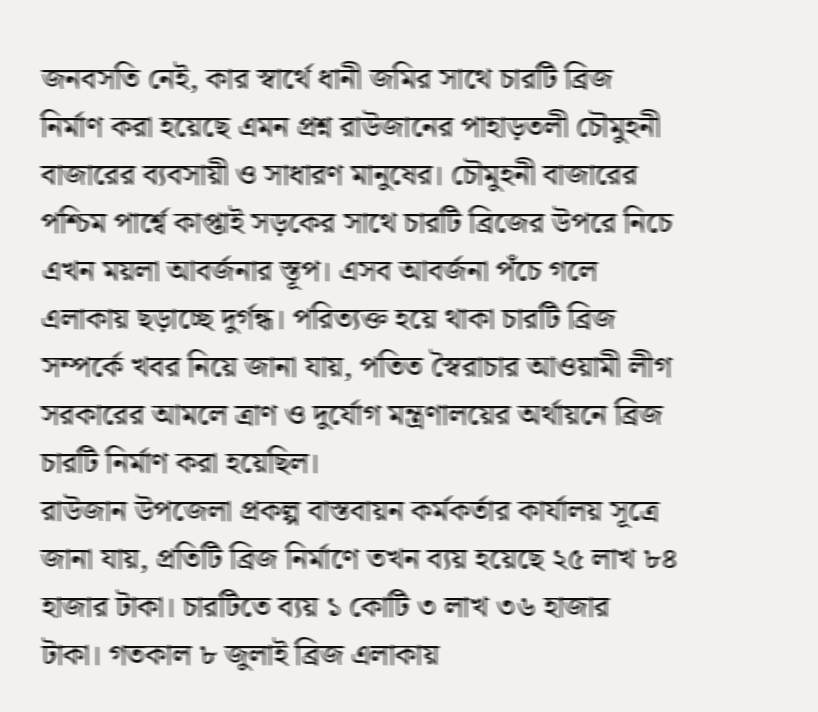জনবসতি নেই, কার স্বার্থে ধানী জমির সাথে চারটি ব্রিজ নির্মাণ করা হয়েছে এমন প্রশ্ন রাউজানের পাহাড়তলী চৌমুহনী বাজারের ব্যবসায়ী ও সাধারণ মানুষের। চৌমুহনী বাজারের পশ্চিম পার্শ্বে কাপ্তাই সড়কের সাথে চারটি ব্রিজের উপরে নিচে এখন ময়লা আবর্জনার স্তূপ। এসব আবর্জনা পঁচে গলে এলাকায় ছড়াচ্ছে দুর্গন্ধ। পরিত্যক্ত হয়ে থাকা চারটি ব্রিজ সম্পর্কে খবর নিয়ে জানা যায়, পতিত স্বৈরাচার আওয়ামী লীগ সরকারের আমলে ত্রাণ ও দুর্যোগ মন্ত্রণালয়ের অর্থায়নে ব্রিজ চারটি নির্মাণ করা হয়েছিল।
রাউজান উপজেলা প্রকল্প বাস্তবায়ন কর্মকর্তার কার্যালয় সূত্রে জানা যায়, প্রতিটি ব্রিজ নির্মাণে তখন ব্যয় হয়েছে ২৫ লাখ ৮৪ হাজার টাকা। চারটিতে ব্যয় ১ কোটি ৩ লাখ ৩৬ হাজার টাকা। গতকাল ৮ জুলাই ব্রিজ এলাকায়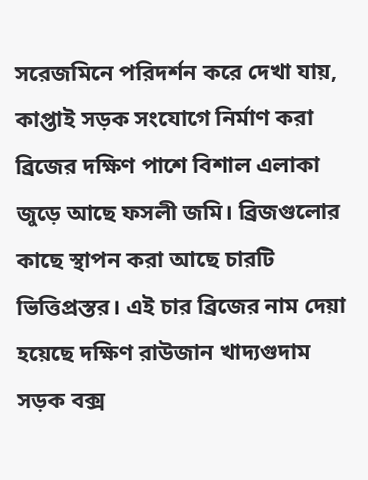সরেজমিনে পরিদর্শন করে দেখা যায়, কাপ্তাই সড়ক সংযোগে নির্মাণ করা ব্রিজের দক্ষিণ পাশে বিশাল এলাকা জুড়ে আছে ফসলী জমি। ব্রিজগুলোর কাছে স্থাপন করা আছে চারটি ভিত্তিপ্রস্তর। এই চার ব্রিজের নাম দেয়া হয়েছে দক্ষিণ রাউজান খাদ্যগুদাম সড়ক বক্স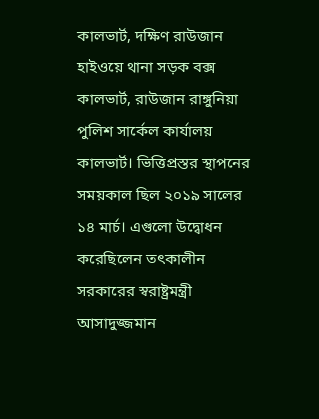কালভার্ট, দক্ষিণ রাউজান হাইওয়ে থানা সড়ক বক্স কালভার্ট, রাউজান রাঙ্গুনিয়া পুলিশ সার্কেল কার্যালয় কালভার্ট। ভিত্তিপ্রস্তর স্থাপনের সময়কাল ছিল ২০১৯ সালের ১৪ মার্চ। এগুলো উদ্বোধন করেছিলেন তৎকালীন সরকারের স্বরাষ্ট্রমন্ত্রী আসাদুজ্জমান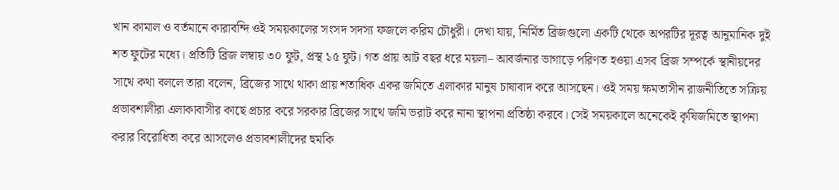খান কামাল ও বর্তমানে কারাবন্দি ওই সময়কালের সংসদ সদস্য ফজলে করিম চৌধুরী। দেখা যায়, নির্মিত ব্রিজগুলো একটি থেকে অপরটির দূরত্ব আনুমানিক দুই শত ফুটের মধ্যে। প্রতিটি ব্রিজ লম্বায় ৩০ ফুট, প্রস্থ ১৫ ফুট। গত প্রায় আট বছর ধরে ময়লা– আবর্জনার ভাগাড়ে পরিণত হওয়া এসব ব্রিজ সম্পর্কে স্থানীয়দের সাথে কথা বললে তারা বলেন, ব্রিজের সাথে থাকা প্রায় শতাধিক একর জমিতে এলাকার মানুষ চাষাবাদ করে আসছেন। ওই সময় ক্ষমতাসীন রাজনীতিতে সক্রিয় প্রভাবশালীরা এলাকাবাসীর কাছে প্রচার করে সরকার ব্রিজের সাথে জমি ভরাট করে নানা স্থাপনা প্রতিষ্ঠা করবে। সেই সময়কালে অনেকেই কৃষিজমিতে স্থাপনা করার বিরোধিতা করে আসলেও প্রভাবশালীদের হুমকি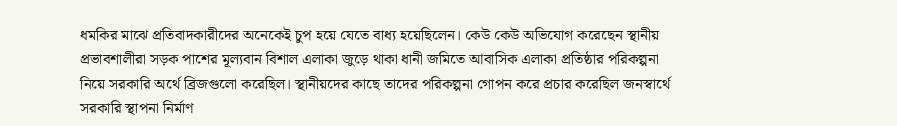ধমকির মাঝে প্রতিবাদকারীদের অনেকেই চুপ হয়ে যেতে বাধ্য হয়েছিলেন। কেউ কেউ অভিযোগ করেছেন স্থানীয় প্রভাবশালীরা সড়ক পাশের মূল্যবান বিশাল এলাকা জুড়ে থাকা ধানী জমিতে আবাসিক এলাকা প্রতিষ্ঠার পরিকল্পনা নিয়ে সরকারি অর্থে ব্রিজগুলো করেছিল। স্থানীয়দের কাছে তাদের পরিকল্পনা গোপন করে প্রচার করেছিল জনস্বার্থে সরকারি স্থাপনা নির্মাণ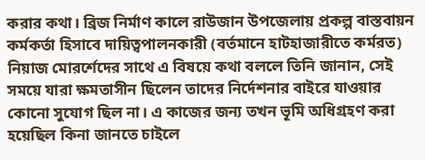করার কথা। ব্রিজ নির্মাণ কালে রাউজান উপজেলায় প্রকল্প বাস্তবায়ন কর্মকর্তা হিসাবে দায়িত্বপালনকারী (বর্তমানে হাটহাজারীতে কর্মরত) নিয়াজ মোরর্শেদের সাথে এ বিষয়ে কথা বললে তিনি জানান, সেই সময়ে যারা ক্ষমতাসীন ছিলেন তাদের নির্দেশনার বাইরে যাওয়ার কোনো সুযোগ ছিল না। এ কাজের জন্য তখন ভূমি অধিগ্রহণ করা হয়েছিল কিনা জানতে চাইলে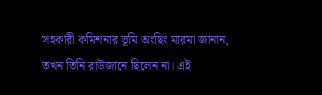সহকারী কমিশনার ভূমি অংছিং মারমা জানান, তখন তিনি রাউজানে ছিলেন না। এই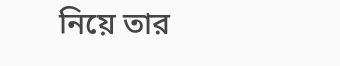নিয়ে তার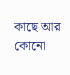কাছে আর কোনো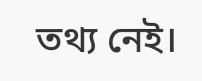তথ্য নেই।